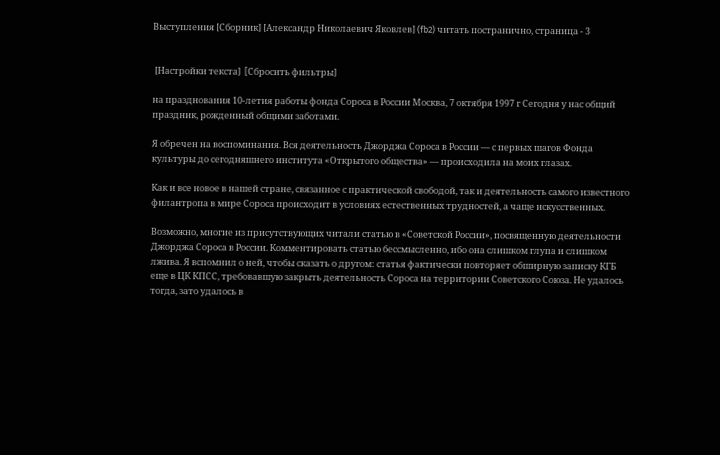Выступления [Сборник] [Александр Николаевич Яковлев] (fb2) читать постранично, страница - 3


 [Настройки текста]  [Cбросить фильтры]

на празднования 10-летия работы фонда Сороса в России Москва, 7 октября 1997 г Сегодня у нас общий праздник, рожденный общими заботами.

Я обречен на воспоминания. Вся деятельность Джорджа Сороса в России — с первых шагов Фонда культуры до сегодняшнего института «Открытого общества» — происходила на моих глазах.

Как и все новое в нашей стране, связанное с практической свободой, так и деятельность самого известного филантропа в мире Сороса происходит в условиях естественных трудностей, а чаще искусственных.

Возможно, многие из присутствующих читали статью в «Советской России», посвященную деятельности Джорджа Сороса в России. Комментировать статью бессмысленно, ибо она слишком глупа и слишком лжива. Я вспомнил о ней, чтобы сказать о другом: статья фактически повторяет обширную записку КГБ еще в ЦК КПСС, требовавшую закрыть деятельность Сороса на территории Советского Союза. Не удалось тогда, зато удалось в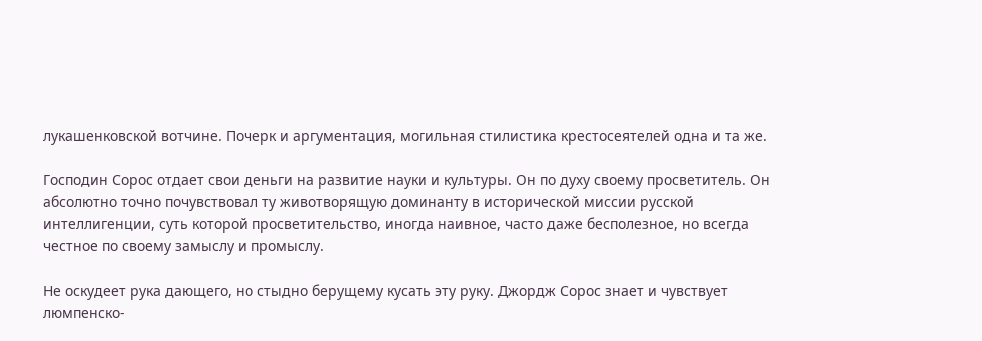лукашенковской вотчине. Почерк и аргументация, могильная стилистика крестосеятелей одна и та же.

Господин Сорос отдает свои деньги на развитие науки и культуры. Он по духу своему просветитель. Он абсолютно точно почувствовал ту животворящую доминанту в исторической миссии русской интеллигенции, суть которой просветительство, иногда наивное, часто даже бесполезное, но всегда честное по своему замыслу и промыслу.

Не оскудеет рука дающего, но стыдно берущему кусать эту руку. Джордж Сорос знает и чувствует люмпенско-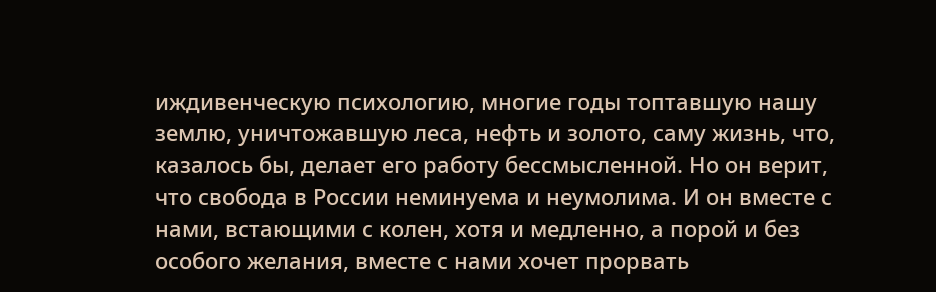иждивенческую психологию, многие годы топтавшую нашу землю, уничтожавшую леса, нефть и золото, саму жизнь, что, казалось бы, делает его работу бессмысленной. Но он верит, что свобода в России неминуема и неумолима. И он вместе с нами, встающими с колен, хотя и медленно, а порой и без особого желания, вместе с нами хочет прорвать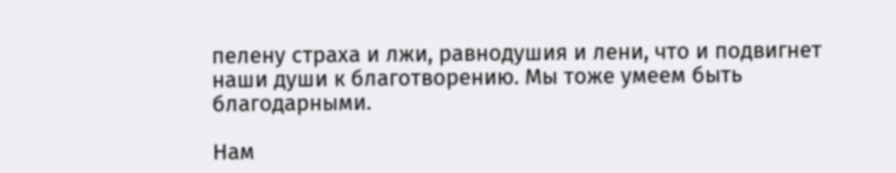пелену страха и лжи, равнодушия и лени, что и подвигнет наши души к благотворению. Мы тоже умеем быть благодарными.

Нам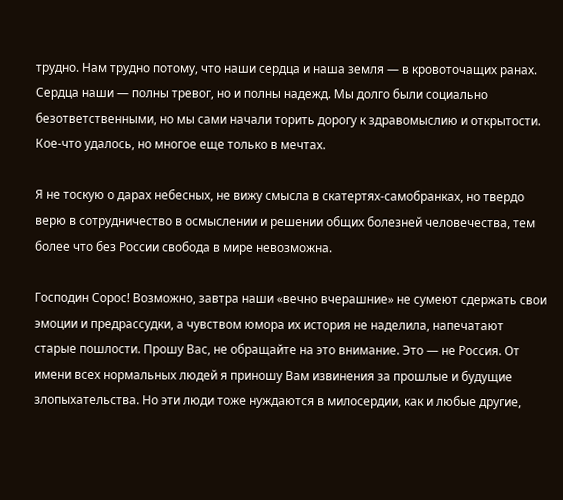трудно. Нам трудно потому, что наши сердца и наша земля — в кровоточащих ранах. Сердца наши — полны тревог, но и полны надежд. Мы долго были социально безответственными, но мы сами начали торить дорогу к здравомыслию и открытости. Кое-что удалось, но многое еще только в мечтах.

Я не тоскую о дарах небесных, не вижу смысла в скатертях-самобранках, но твердо верю в сотрудничество в осмыслении и решении общих болезней человечества, тем более что без России свобода в мире невозможна.

Господин Сорос! Возможно, завтра наши «вечно вчерашние» не сумеют сдержать свои эмоции и предрассудки, а чувством юмора их история не наделила, напечатают старые пошлости. Прошу Вас, не обращайте на это внимание. Это — не Россия. От имени всех нормальных людей я приношу Вам извинения за прошлые и будущие злопыхательства. Но эти люди тоже нуждаются в милосердии, как и любые другие,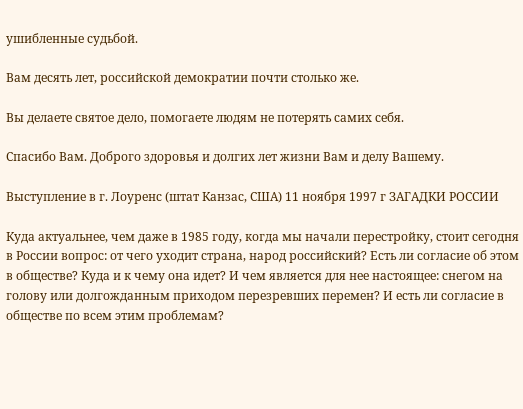ушибленные судьбой.

Вам десять лет, российской демократии почти столько же.

Вы делаете святое дело, помогаете людям не потерять самих себя.

Спасибо Вам. Доброго здоровья и долгих лет жизни Вам и делу Вашему.

Выступление в г. Лоуренс (штат Канзас, США) 11 ноября 1997 г ЗАГАДКИ РОССИИ

Куда актуальнее, чем даже в 1985 году, когда мы начали перестройку, стоит сегодня в России вопрос: от чего уходит страна, народ российский? Есть ли согласие об этом в обществе? Куда и к чему она идет? И чем является для нее настоящее: снегом на голову или долгожданным приходом перезревших перемен? И есть ли согласие в обществе по всем этим проблемам?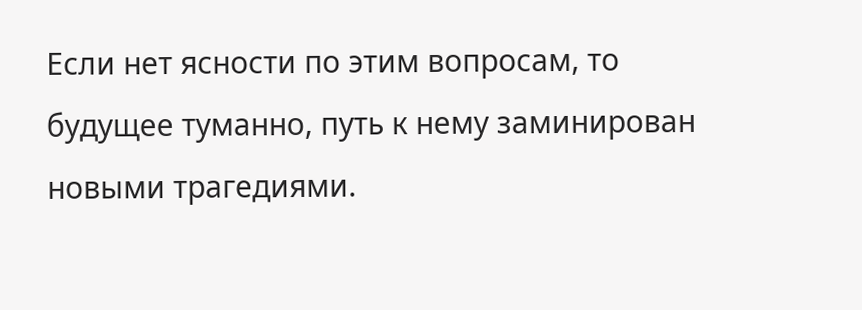Если нет ясности по этим вопросам, то будущее туманно, путь к нему заминирован новыми трагедиями.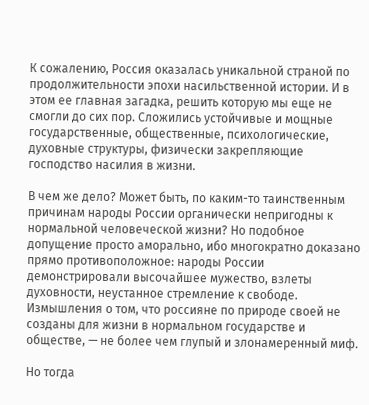К сожалению, Россия оказалась уникальной страной по продолжительности эпохи насильственной истории. И в этом ее главная загадка, решить которую мы еще не смогли до сих пор. Сложились устойчивые и мощные государственные, общественные, психологические, духовные структуры, физически закрепляющие господство насилия в жизни.

В чем же дело? Может быть, по каким-то таинственным причинам народы России органически непригодны к нормальной человеческой жизни? Но подобное допущение просто аморально, ибо многократно доказано прямо противоположное: народы России демонстрировали высочайшее мужество, взлеты духовности, неустанное стремление к свободе. Измышления о том, что россияне по природе своей не созданы для жизни в нормальном государстве и обществе, — не более чем глупый и злонамеренный миф.

Но тогда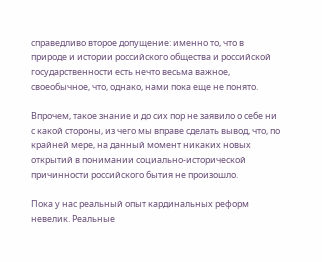справедливо второе допущение: именно то, что в природе и истории российского общества и российской государственности есть нечто весьма важное, своеобычное, что, однако, нами пока еще не понято.

Впрочем, такое знание и до сих пор не заявило о себе ни с какой стороны, из чего мы вправе сделать вывод, что, по крайней мере, на данный момент никаких новых открытий в понимании социально-исторической причинности российского бытия не произошло.

Пока у нас реальный опыт кардинальных реформ невелик. Реальные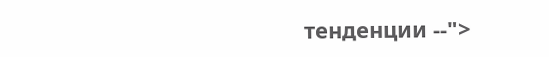тенденции --">